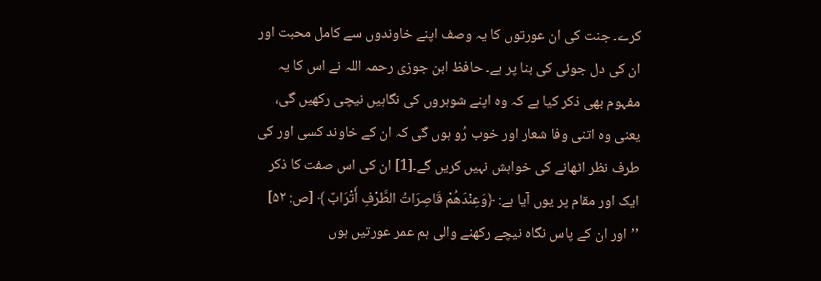کرے۔ جنت کی ان عورتوں کا یہ وصف اپنے خاوندوں سے کامل محبت اور ان کی دل جوئی کی بنا پر ہے۔ حافظ ابن جوزی رحمہ اللہ نے اس کا یہ مفہوم بھی ذکر کیا ہے کہ وہ اپنے شوہروں کی نگاہیں نیچی رکھیں گی، یعنی وہ اتنی وفا شعار اور خوب رُو ہوں گی کہ ان کے خاوند کسی اور کی طرف نظر اٹھانے کی خواہش نہیں کریں گے۔[1] ان کی اس صفت کا ذکر ایک اور مقام پر یوں آیا ہے: ﴿وَعِنْدَهُمْ قَاصِرَاتُ الطَّرْفِ أَتْرَابٌ ﴾ [ص: ۵۲] ’’اور ان کے پاس نگاہ نیچے رکھنے والی ہم عمر عورتیں ہوں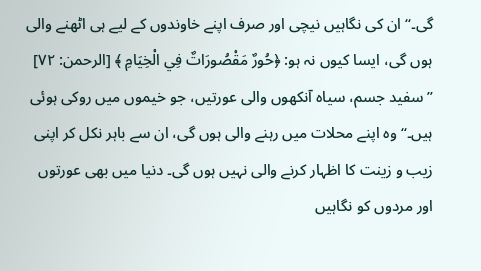گی۔‘‘ ان کی نگاہیں نیچی اور صرف اپنے خاوندوں کے لیے ہی اٹھنے والی ہوں گی، ایسا کیوں نہ ہو: ﴿حُورٌ مَقْصُورَاتٌ فِي الْخِيَامِ ﴾ [الرحمن: ۷۲] ’’سفید جسم، سیاہ آنکھوں والی عورتیں، جو خیموں میں روکی ہوئی ہیں۔‘‘ وہ اپنے محلات میں رہنے والی ہوں گی، ان سے باہر نکل کر اپنی زیب و زینت کا اظہار کرنے والی نہیں ہوں گی۔ دنیا میں بھی عورتوں اور مردوں کو نگاہیں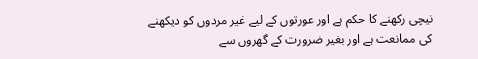نیچی رکھنے کا حکم ہے اور عورتوں کے لیے غیر مردوں کو دیکھنے کی ممانعت ہے اور بغیر ضرورت کے گھروں سے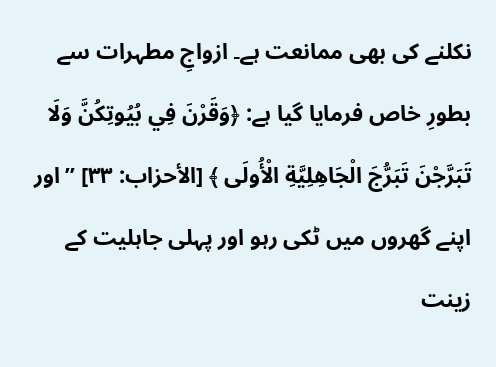نکلنے کی بھی ممانعت ہے۔ ازواجِ مطہرات سے بطورِ خاص فرمایا گیا ہے: ﴿وَقَرْنَ فِي بُيُوتِكُنَّ وَلَا تَبَرَّجْنَ تَبَرُّجَ الْجَاهِلِيَّةِ الْأُولَى ﴾ [الأحزاب: ۳۳] ’’اور اپنے گھروں میں ٹکی رہو اور پہلی جاہلیت کے زینت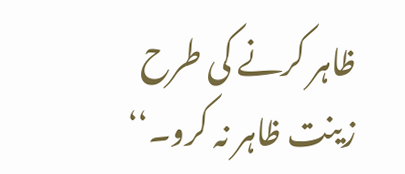ظاہر کرنے کی طرح زینت ظاہر نہ کرو۔‘‘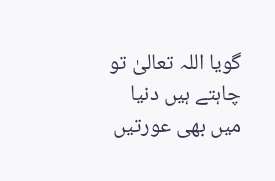گویا اللہ تعالیٰ تو چاہتے ہیں دنیا میں بھی عورتیں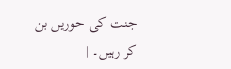جنت کی حوریں بن کر رہیں۔ |